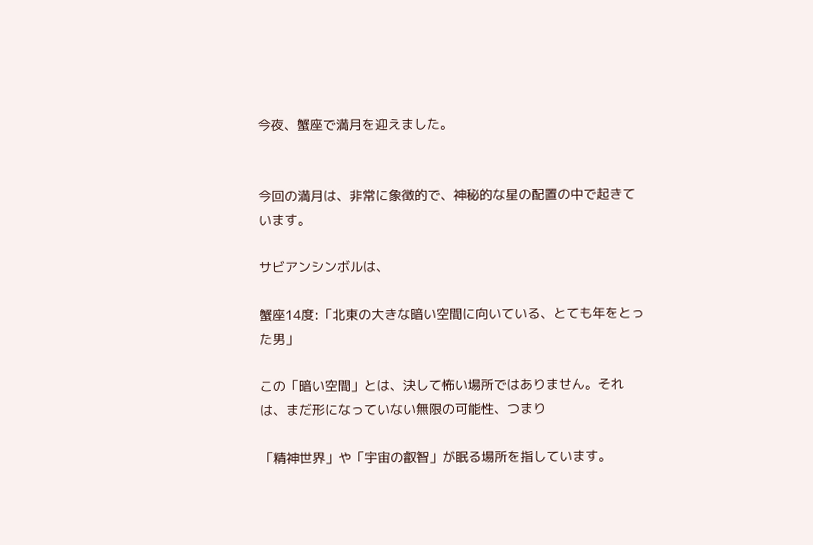今夜、蟹座で満月を迎えました。


今回の満月は、非常に象徴的で、神秘的な星の配置の中で起きています。

サビアンシンボルは、

蟹座14度:「北東の大きな暗い空間に向いている、とても年をとった男」

この「暗い空間」とは、決して怖い場所ではありません。それは、まだ形になっていない無限の可能性、つまり

「精神世界」や「宇宙の叡智」が眠る場所を指しています。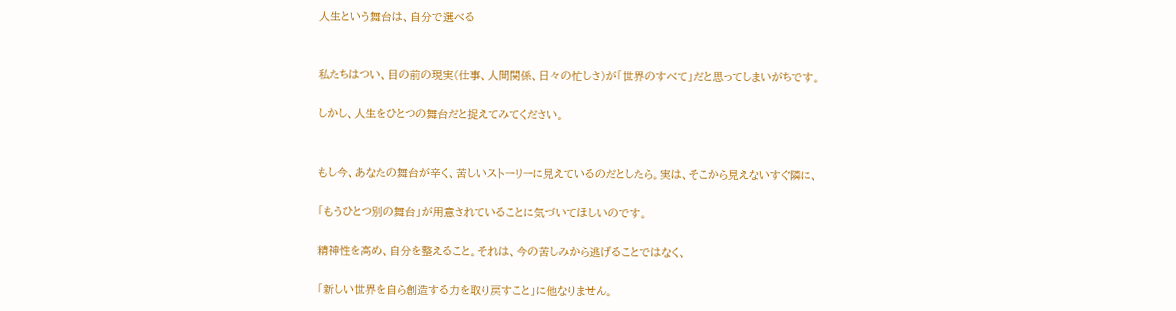人生という舞台は、自分で選べる


私たちはつい、目の前の現実(仕事、人間関係、日々の忙しさ)が「世界のすべて」だと思ってしまいがちです。

しかし、人生をひとつの舞台だと捉えてみてください。


もし今、あなたの舞台が辛く、苦しいストーリーに見えているのだとしたら。実は、そこから見えないすぐ隣に、

「もうひとつ別の舞台」が用意されていることに気づいてほしいのです。

精神性を高め、自分を整えること。それは、今の苦しみから逃げることではなく、

「新しい世界を自ら創造する力を取り戻すこと」に他なりません。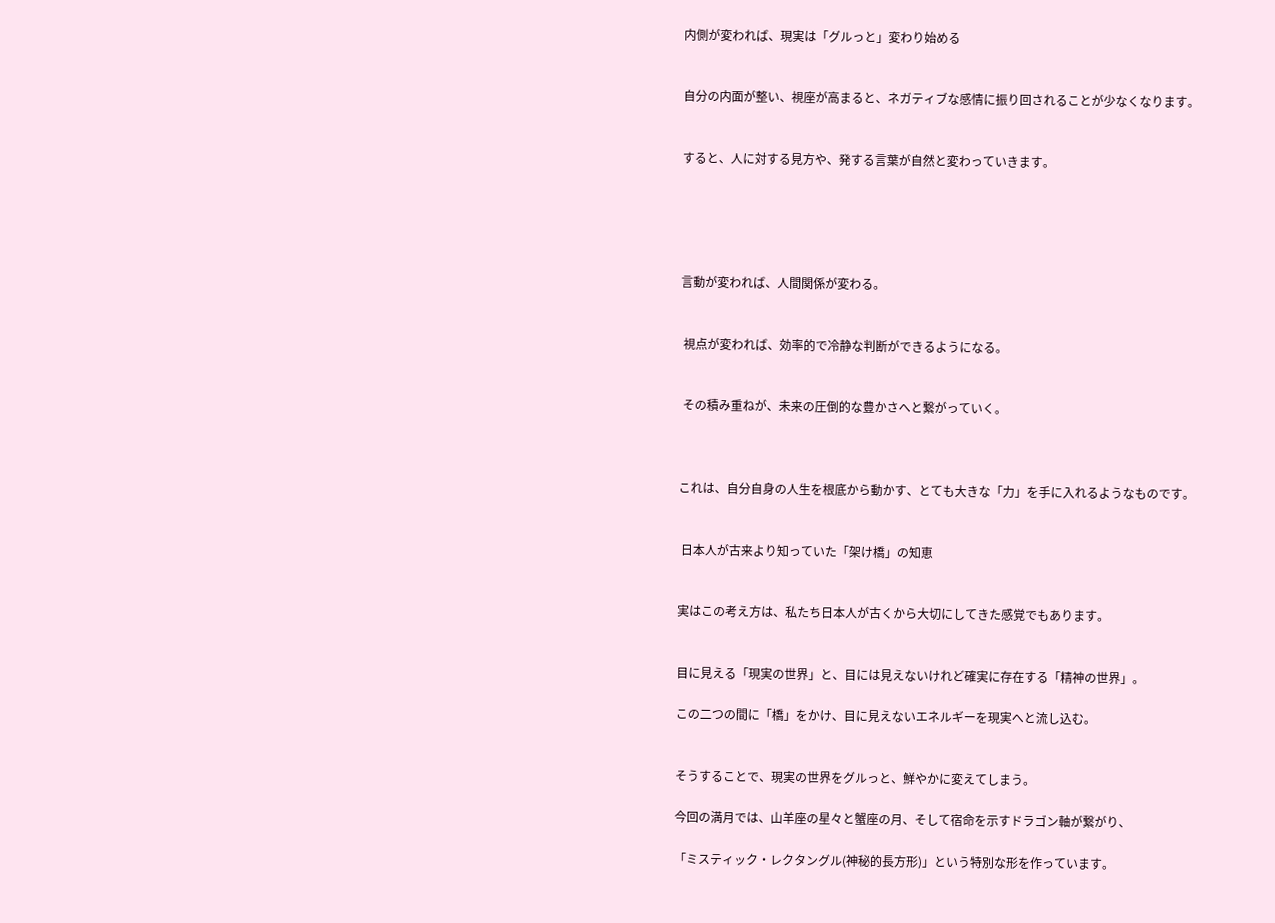内側が変われば、現実は「グルっと」変わり始める


自分の内面が整い、視座が高まると、ネガティブな感情に振り回されることが少なくなります。


すると、人に対する見方や、発する言葉が自然と変わっていきます。





言動が変われば、人間関係が変わる。


 視点が変われば、効率的で冷静な判断ができるようになる。


 その積み重ねが、未来の圧倒的な豊かさへと繋がっていく。



これは、自分自身の人生を根底から動かす、とても大きな「力」を手に入れるようなものです。


 日本人が古来より知っていた「架け橋」の知恵


実はこの考え方は、私たち日本人が古くから大切にしてきた感覚でもあります。


目に見える「現実の世界」と、目には見えないけれど確実に存在する「精神の世界」。

この二つの間に「橋」をかけ、目に見えないエネルギーを現実へと流し込む。


そうすることで、現実の世界をグルっと、鮮やかに変えてしまう。

今回の満月では、山羊座の星々と蟹座の月、そして宿命を示すドラゴン軸が繋がり、

「ミスティック・レクタングル(神秘的長方形)」という特別な形を作っています。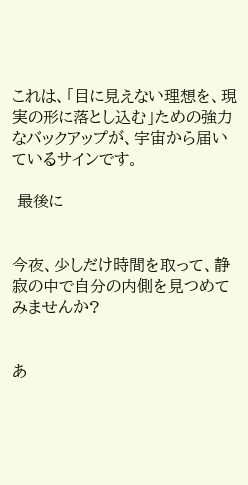これは、「目に見えない理想を、現実の形に落とし込む」ための強力なバックアップが、宇宙から届いているサインです。

 最後に


今夜、少しだけ時間を取って、静寂の中で自分の内側を見つめてみませんか?


あ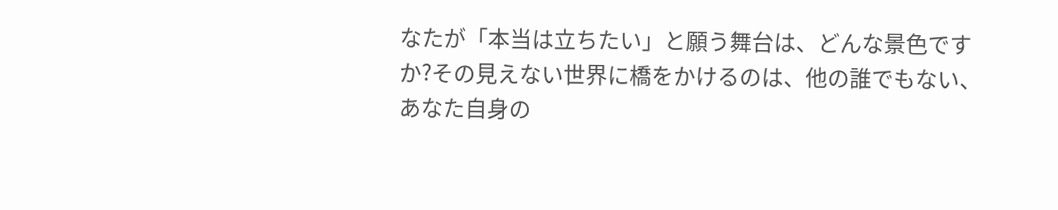なたが「本当は立ちたい」と願う舞台は、どんな景色ですか?その見えない世界に橋をかけるのは、他の誰でもない、あなた自身の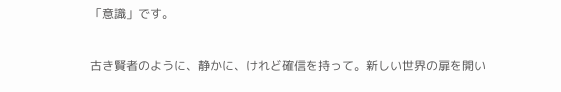「意識」です。


古き賢者のように、静かに、けれど確信を持って。新しい世界の扉を開い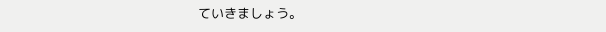ていきましょう。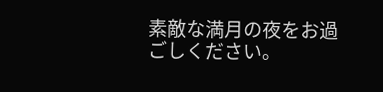素敵な満月の夜をお過ごしください。